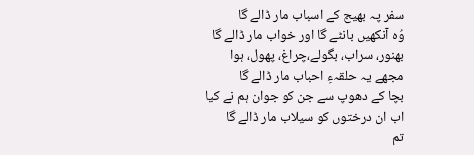سفر پہ بھیج کے اسباب مار ڈالے گا
وُہ آنکھیں بانٹے گا اور خواب مار ڈالے گا
بھنور، سراب، بگولے،چراغ، پھول، ہوا
مجھے یہ حلقہءِ احباب مار ڈالے گا
بچا کے دھوپ سے جن کو جوان ہم نے کیا
اب ان درختوں کو سیلاب مار ڈالے گا
تم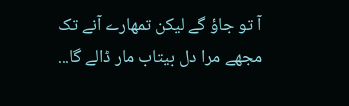آ تو جاؤ گے لیکن تمھارے آنے تک
مجھے مرا دل بیتاب مار ڈالے گا...